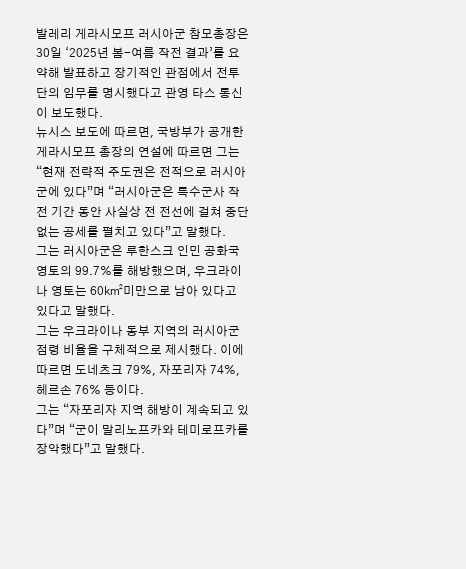발레리 게라시모프 러시아군 참모총장은 30일 ‘2025년 봄-여름 작전 결과’를 요약해 발표하고 장기적인 관점에서 전투단의 임무를 명시했다고 관영 타스 통신이 보도했다.
뉴시스 보도에 따르면, 국방부가 공개한 게라시모프 총장의 연설에 따르면 그는 “현재 전략적 주도권은 전적으로 러시아군에 있다”며 “러시아군은 특수군사 작전 기간 동안 사실상 전 전선에 걸쳐 중단 없는 공세를 펼치고 있다”고 말했다.
그는 러시아군은 루한스크 인민 공화국 영토의 99.7%를 해방했으며, 우크라이나 영토는 60㎢미만으로 남아 있다고 있다고 말했다.
그는 우크라이나 동부 지역의 러시아군 점령 비율을 구체적으로 제시했다. 이에 따르면 도네츠크 79%, 자포리자 74%, 헤르손 76% 등이다.
그는 “자포리자 지역 해방이 계속되고 있다”며 “군이 말리노프카와 테미로프카를 장악했다”고 말했다.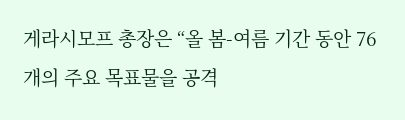게라시모프 총장은 “올 봄-여름 기간 동안 76개의 주요 목표물을 공격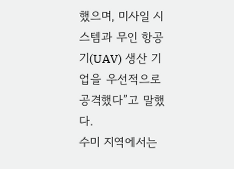했으며, 미사일 시스템과 무인 항공기(UAV) 생산 기업을 우선적으로 공격했다”고 말했다.
수미 지역에서는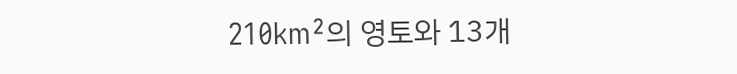210km²의 영토와 13개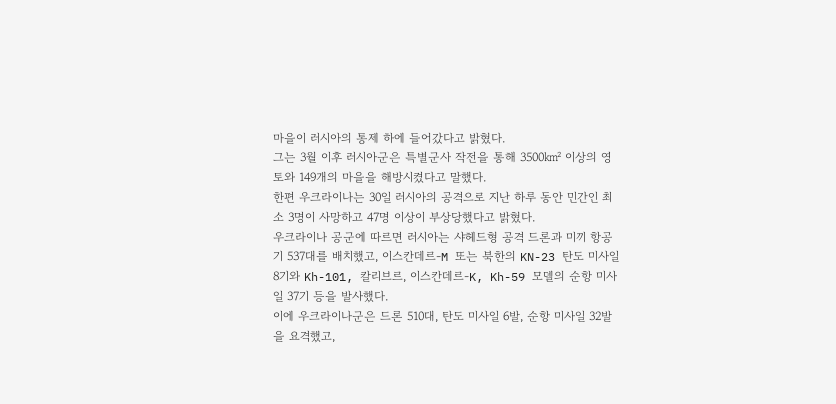마을이 러시아의 통제 하에 들어갔다고 밝혔다.
그는 3월 이후 러시아군은 특별군사 작전을 통해 3500㎢ 이상의 영토와 149개의 마을을 해방시켰다고 말했다.
한편 우크라이나는 30일 러시아의 공격으로 지난 하루 동안 민간인 최소 3명이 사망하고 47명 이상이 부상당했다고 밝혔다.
우크라이나 공군에 따르면 러시아는 샤헤드형 공격 드론과 미끼 항공기 537대를 배치했고, 이스칸데르-M 또는 북한의 KN-23 탄도 미사일 8기와 Kh-101, 칼리브르, 이스칸데르-K, Kh-59 모델의 순항 미사일 37기 등을 발사했다.
이에 우크라이나군은 드론 510대, 탄도 미사일 6발, 순항 미사일 32발을 요격했고,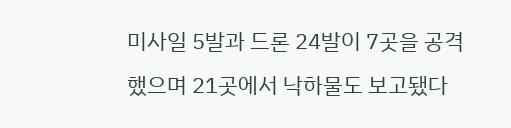미사일 5발과 드론 24발이 7곳을 공격했으며 21곳에서 낙하물도 보고됐다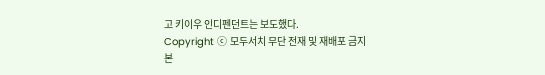고 키이우 인디펜던트는 보도했다.
Copyright ⓒ 모두서치 무단 전재 및 재배포 금지
본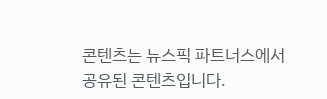콘텐츠는 뉴스픽 파트너스에서 공유된 콘텐츠입니다.